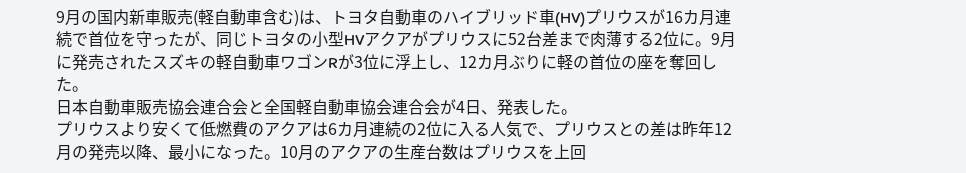9月の国内新車販売(軽自動車含む)は、トヨタ自動車のハイブリッド車(HV)プリウスが16カ月連続で首位を守ったが、同じトヨタの小型HVアクアがプリウスに52台差まで肉薄する2位に。9月に発売されたスズキの軽自動車ワゴンRが3位に浮上し、12カ月ぶりに軽の首位の座を奪回した。
日本自動車販売協会連合会と全国軽自動車協会連合会が4日、発表した。
プリウスより安くて低燃費のアクアは6カ月連続の2位に入る人気で、プリウスとの差は昨年12月の発売以降、最小になった。10月のアクアの生産台数はプリウスを上回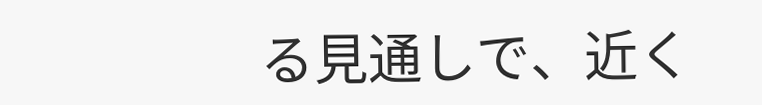る見通しで、近く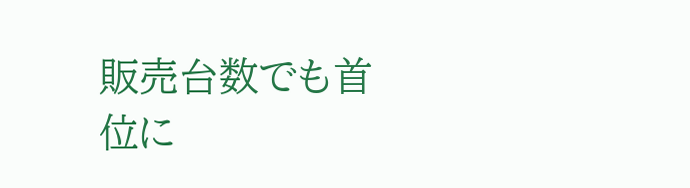販売台数でも首位に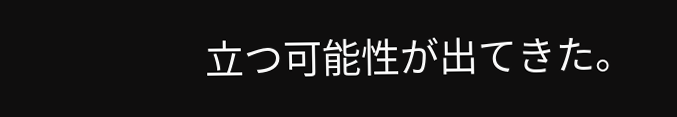立つ可能性が出てきた。